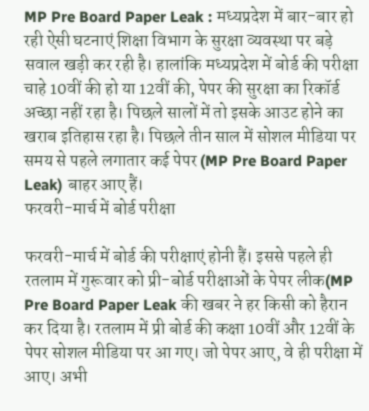MP Pre Board Paper Leak : मध्यप्रदेश में बार-बार हो रही ऐसी घटनाएं शिक्षा विभाग के सुरक्षा व्यवस्था पर बड़े सवाल खड़ी कर रही है। हालांकि मध्यप्रदेश में बोर्ड की परीक्षा चाहे 10वीं की हो या 12वीं की, पेपर की सुरक्षा का रिकॉर्ड अच्छा नहीं रहा है। पिछले सालों में तो इसके आउट होने का खराब इतिहास रहा है। पिछले तीन साल में सोशल मीडिया पर समय से पहले लगातार कई पेपर (MP Pre Board Paper Leak) बाहर आए हैं।
फरवरी-मार्च में बोर्ड परीक्षा

फरवरी-मार्च में बोर्ड की परीक्षाएं होनी हैं। इससे पहले ही रतलाम में गुरूवार को प्री-बोर्ड परीक्षाओं के पेपर लीक(MP Pre Board Paper Leak की खबर ने हर किसी को हैरान कर दिया है। रतलाम में प्री बोर्ड की कक्षा 10वीं और 12वीं के पेपर सोशल मीडिया पर आ गए। जो पेपर आए, वे ही परीक्षा में आए। अभी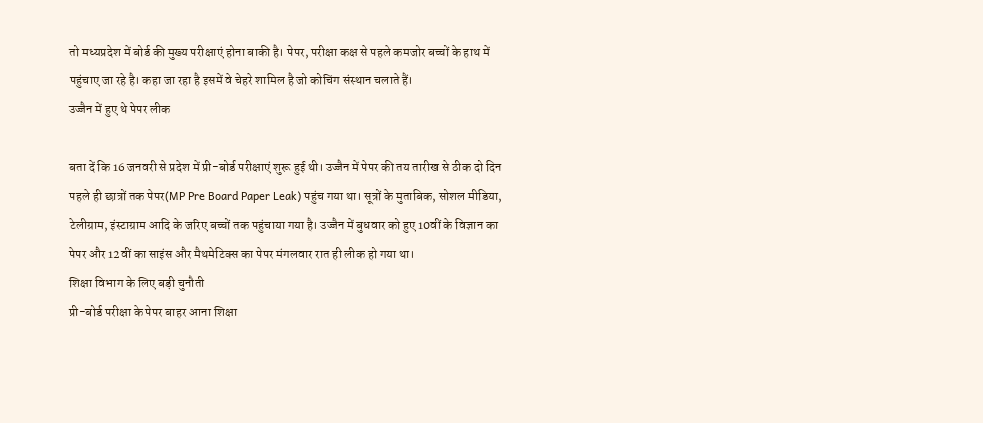तो मध्यप्रदेश में बोर्ड की मुख्य परीक्षाएं होना बाकी है। पेपर, परीक्षा कक्ष से पहले कमजोर बच्चों के हाथ में पहुंचाए जा रहे है। कहा जा रहा है इसमें वे चेहरे शामिल है जो कोचिंग संस्थान चलाते हैं।
उज्जैन में हुए थे पेपर लीक

बता दें कि 16 जनवरी से प्रदेश में प्री-बोर्ड परीक्षाएं शुरू हुई थी। उज्जैन में पेपर की तय तारीख से ठीक दो दिन पहले ही छात्रों तक पेपर(MP Pre Board Paper Leak) पहुंच गया था। सूत्रों के मुताबिक, सोशल मीडिया, टेलीग्राम, इंस्टाग्राम आदि के जरिए बच्चों तक पहुंचाया गया है। उज्जैन में बुधवार को हुए 10वीं के विज्ञान का पेपर और 12वीं का साइंस और मैथमेटिक्स का पेपर मंगलवार रात ही लीक हो गया था।
शिक्षा विभाग के लिए बड़ी चुनौती
प्री-बोर्ड परीक्षा के पेपर बाहर आना शिक्षा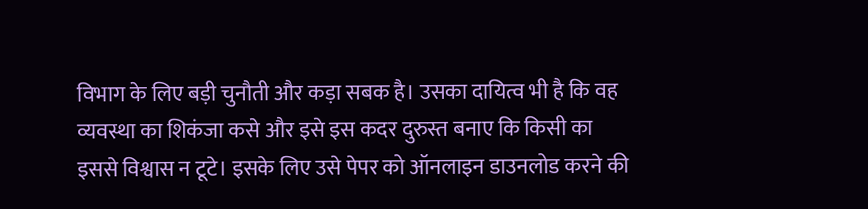विभाग के लिए बड़ी चुनौती और कड़ा सबक है। उसका दायित्व भी है कि वह व्यवस्था का शिकंजा कसे और इसे इस कदर दुरुस्त बनाए कि किसी का इससे विश्वास न टूटे। इसके लिए उसे पेपर को ऑनलाइन डाउनलोड करने की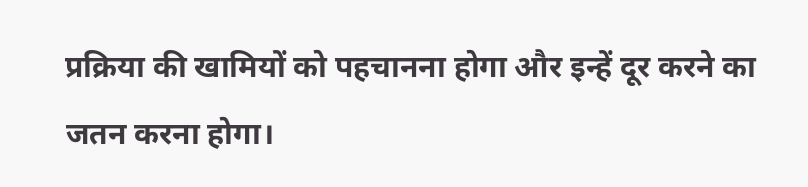प्रक्रिया की खामियों को पहचानना होगा और इन्हें दूर करने का जतन करना होगा।